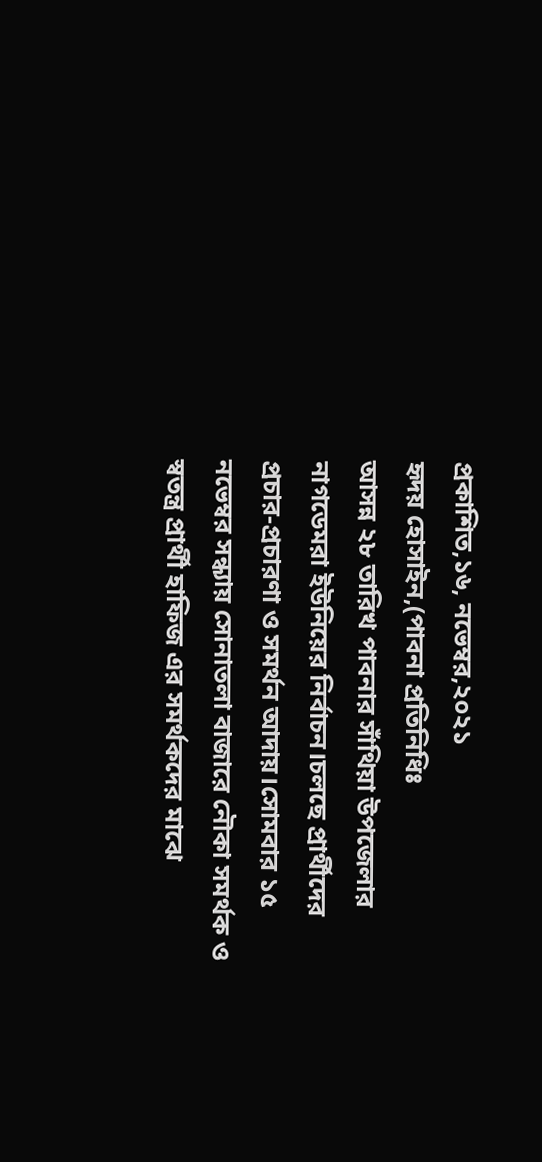প্রকাশিত,১৬, নভেম্বর,২০২১
হৃদয় হোসাইন,(পাবনা প্রতিনিধিঃ
আসন্ন ২৮ তারিখ পাবনার সাঁথিয়া উপজেলার নাগডেমরা ইউনিয়ের নির্বাচন।চলছে প্রার্থীদের প্রচার-প্রচারণা ও সমর্থন আদায়।সোমবার ১৫ নভেম্বর সন্ধ্যায় সোনাতলা বাজারে নৌকা সমর্থক ও স্বতন্ত্র প্রার্থী হাফিজ এর সমর্থকদের মাঝে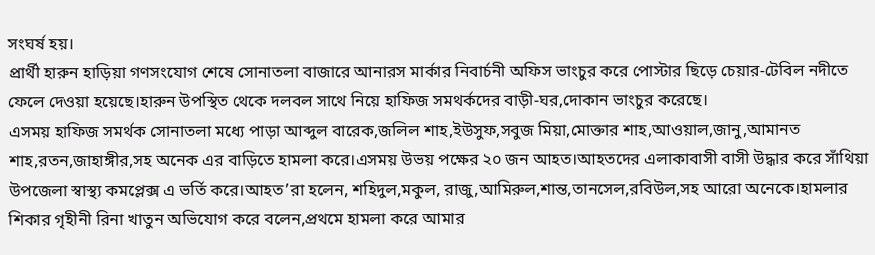সংঘর্ষ হয়।
প্রার্থী হারুন হাড়িয়া গণসংযোগ শেষে সোনাতলা বাজারে আনারস মার্কার নিবার্চনী অফিস ভাংচুর করে পোস্টার ছিড়ে চেয়ার-টেবিল নদীতে ফেলে দেওয়া হয়েছে।হারুন উপস্থিত থেকে দলবল সাথে নিয়ে হাফিজ সমথর্কদের বাড়ী-ঘর,দোকান ভাংচুর করেছে।
এসময় হাফিজ সমর্থক সোনাতলা মধ্যে পাড়া আব্দুল বারেক,জলিল শাহ,ইউসুফ,সবুজ মিয়া,মোক্তার শাহ,আওয়াল,জানু,আমানত শাহ,রতন,জাহাঙ্গীর,সহ অনেক এর বাড়িতে হামলা করে।এসময় উভয় পক্ষের ২০ জন আহত।আহতদের এলাকাবাসী বাসী উদ্ধার করে সাঁথিয়া উপজেলা স্বাস্থ্য কমপ্লেক্স এ ভর্তি করে।আহত’রা হলেন, শহিদুল,মকুল, রাজু,আমিরুল,শান্ত,তানসেল,রবিউল,সহ আরো অনেকে।হামলার শিকার গৃহীনী রিনা খাতুন অভিযোগ করে বলেন,প্রথমে হামলা করে আমার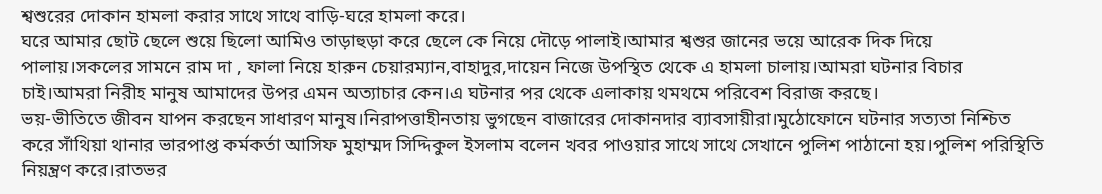শ্বশুরের দোকান হামলা করার সাথে সাথে বাড়ি-ঘরে হামলা করে।
ঘরে আমার ছোট ছেলে শুয়ে ছিলো আমিও তাড়াহুড়া করে ছেলে কে নিয়ে দৌড়ে পালাই।আমার শ্বশুর জানের ভয়ে আরেক দিক দিয়ে পালায়।সকলের সামনে রাম দা , ফালা নিয়ে হারুন চেয়ারম্যান,বাহাদুর,দায়েন নিজে উপস্থিত থেকে এ হামলা চালায়।আমরা ঘটনার বিচার চাই।আমরা নিরীহ মানুষ আমাদের উপর এমন অত্যাচার কেন।এ ঘটনার পর থেকে এলাকায় থমথমে পরিবেশ বিরাজ করছে।
ভয়-ভীতিতে জীবন যাপন করছেন সাধারণ মানুষ।নিরাপত্তাহীনতায় ভুগছেন বাজারের দোকানদার ব্যাবসায়ীরা।মুঠোফোনে ঘটনার সত্যতা নিশ্চিত করে সাঁথিয়া থানার ভারপাপ্ত কর্মকর্তা আসিফ মুহাম্মদ সিদ্দিকুল ইসলাম বলেন খবর পাওয়ার সাথে সাথে সেখানে পুলিশ পাঠানো হয়।পুলিশ পরিস্থিতি নিয়ন্ত্রণ করে।রাতভর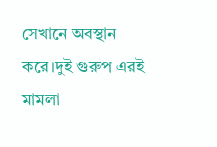সেখানে অবস্থান করে।দুই গুরুপ এরই মামলা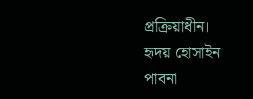প্রক্রিয়াধীন।
হৃদয় হোসাইন
পাবনা